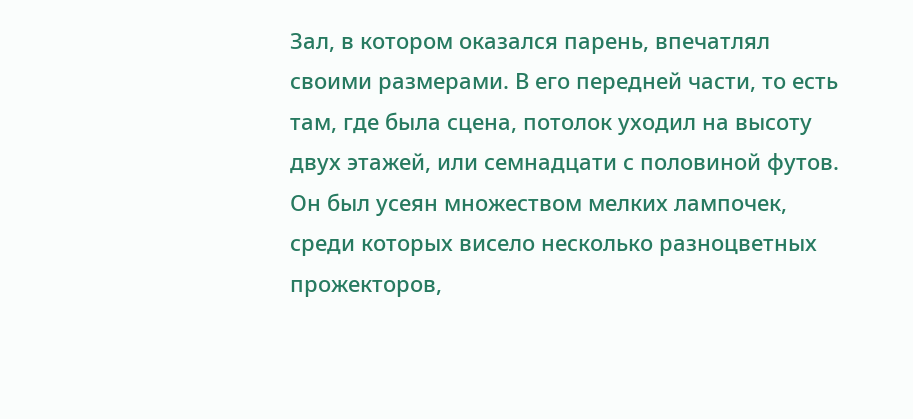Зал, в котором оказался парень, впечатлял своими размерами. В его передней части, то есть там, где была сцена, потолок уходил на высоту двух этажей, или семнадцати с половиной футов. Он был усеян множеством мелких лампочек, среди которых висело несколько разноцветных прожекторов,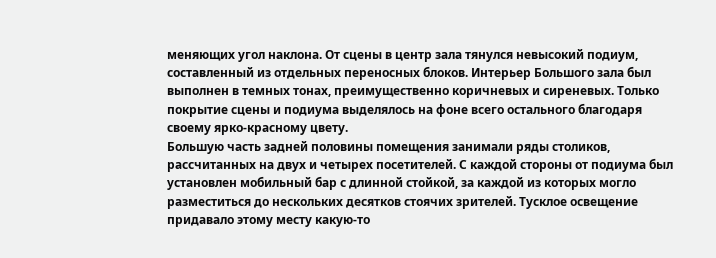меняющих угол наклона. От сцены в центр зала тянулся невысокий подиум, составленный из отдельных переносных блоков. Интерьер Большого зала был выполнен в темных тонах, преимущественно коричневых и сиреневых. Только покрытие сцены и подиума выделялось на фоне всего остального благодаря своему ярко-красному цвету.
Большую часть задней половины помещения занимали ряды столиков, рассчитанных на двух и четырех посетителей. С каждой стороны от подиума был установлен мобильный бар с длинной стойкой, за каждой из которых могло разместиться до нескольких десятков стоячих зрителей. Тусклое освещение придавало этому месту какую-то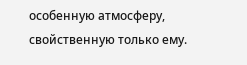особенную атмосферу, свойственную только ему.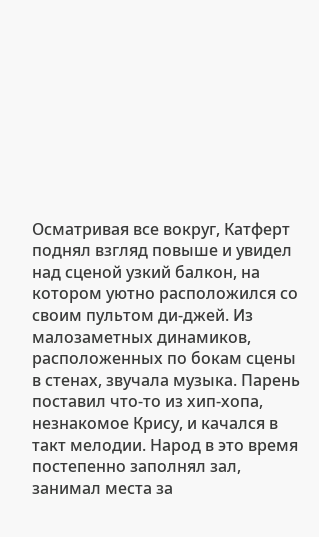Осматривая все вокруг, Катферт поднял взгляд повыше и увидел над сценой узкий балкон, на котором уютно расположился со своим пультом ди-джей. Из малозаметных динамиков, расположенных по бокам сцены в стенах, звучала музыка. Парень поставил что-то из хип-хопа, незнакомое Крису, и качался в такт мелодии. Народ в это время постепенно заполнял зал, занимал места за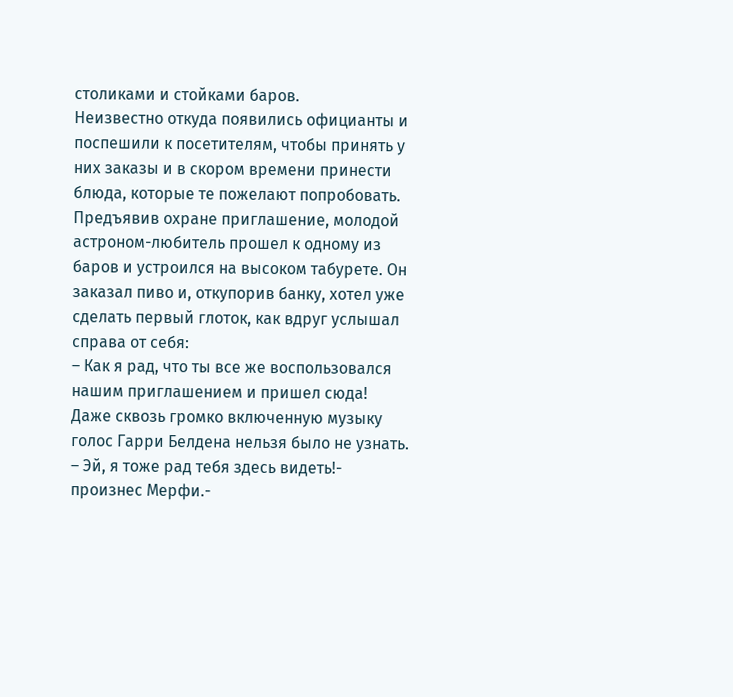столиками и стойками баров.
Неизвестно откуда появились официанты и поспешили к посетителям, чтобы принять у них заказы и в скором времени принести блюда, которые те пожелают попробовать.
Предъявив охране приглашение, молодой астроном-любитель прошел к одному из баров и устроился на высоком табурете. Он заказал пиво и, откупорив банку, хотел уже сделать первый глоток, как вдруг услышал справа от себя:
– Как я рад, что ты все же воспользовался нашим приглашением и пришел сюда!
Даже сквозь громко включенную музыку голос Гарри Белдена нельзя было не узнать.
– Эй, я тоже рад тебя здесь видеть!- произнес Мерфи.-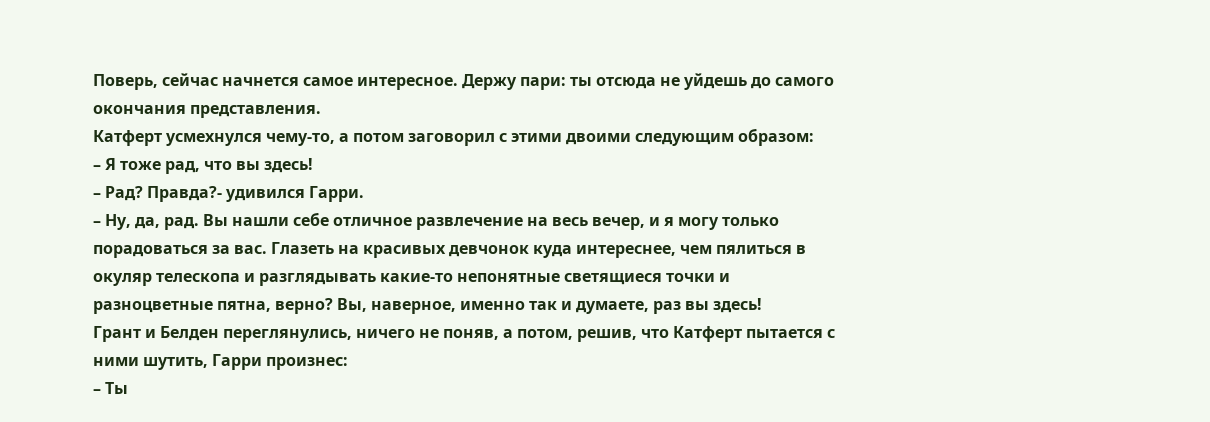Поверь, сейчас начнется самое интересное. Держу пари: ты отсюда не уйдешь до самого окончания представления.
Катферт усмехнулся чему-то, а потом заговорил с этими двоими следующим образом:
– Я тоже рад, что вы здесь!
– Рад? Правда?- удивился Гарри.
– Ну, да, рад. Вы нашли себе отличное развлечение на весь вечер, и я могу только порадоваться за вас. Глазеть на красивых девчонок куда интереснее, чем пялиться в окуляр телескопа и разглядывать какие-то непонятные светящиеся точки и разноцветные пятна, верно? Вы, наверное, именно так и думаете, раз вы здесь!
Грант и Белден переглянулись, ничего не поняв, а потом, решив, что Катферт пытается с ними шутить, Гарри произнес:
– Ты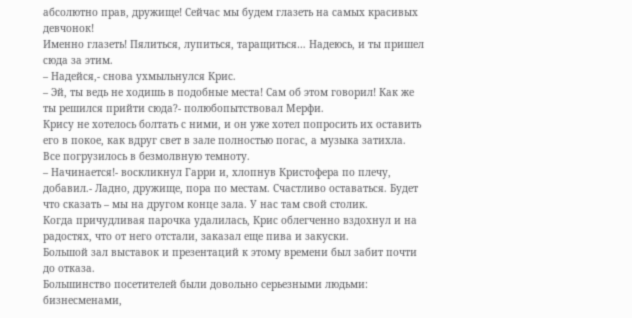абсолютно прав, дружище! Сейчас мы будем глазеть на самых красивых девчонок!
Именно глазеть! Пялиться, лупиться, таращиться… Надеюсь, и ты пришел сюда за этим.
– Надейся,- снова ухмыльнулся Крис.
– Эй, ты ведь не ходишь в подобные места! Сам об этом говорил! Как же ты решился прийти сюда?- полюбопытствовал Мерфи.
Крису не хотелось болтать с ними, и он уже хотел попросить их оставить его в покое, как вдруг свет в зале полностью погас, а музыка затихла. Все погрузилось в безмолвную темноту.
– Начинается!- воскликнул Гарри и, хлопнув Кристофера по плечу, добавил.- Ладно, дружище, пора по местам. Счастливо оставаться. Будет что сказать – мы на другом конце зала. У нас там свой столик.
Когда причудливая парочка удалилась, Крис облегченно вздохнул и на радостях, что от него отстали, заказал еще пива и закуски.
Большой зал выставок и презентаций к этому времени был забит почти до отказа.
Большинство посетителей были довольно серьезными людьми: бизнесменами,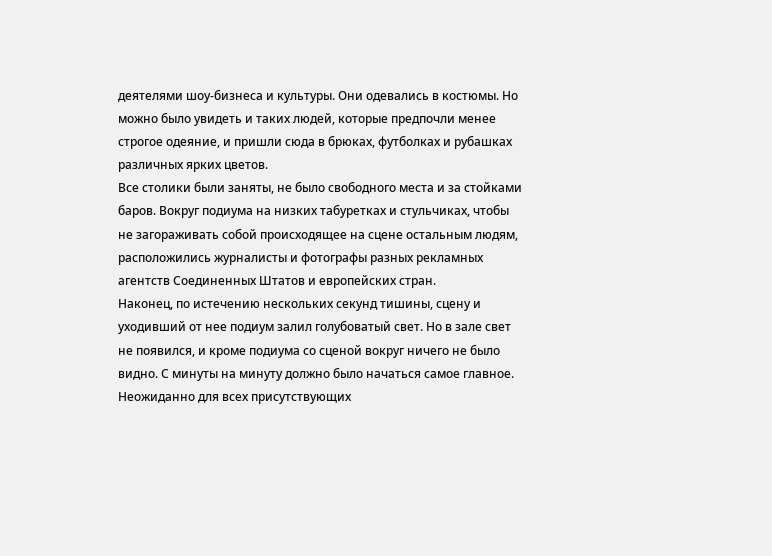деятелями шоу-бизнеса и культуры. Они одевались в костюмы. Но можно было увидеть и таких людей, которые предпочли менее строгое одеяние, и пришли сюда в брюках, футболках и рубашках различных ярких цветов.
Все столики были заняты, не было свободного места и за стойками баров. Вокруг подиума на низких табуретках и стульчиках, чтобы не загораживать собой происходящее на сцене остальным людям, расположились журналисты и фотографы разных рекламных агентств Соединенных Штатов и европейских стран.
Наконец, по истечению нескольких секунд тишины, сцену и уходивший от нее подиум залил голубоватый свет. Но в зале свет не появился, и кроме подиума со сценой вокруг ничего не было видно. С минуты на минуту должно было начаться самое главное. Неожиданно для всех присутствующих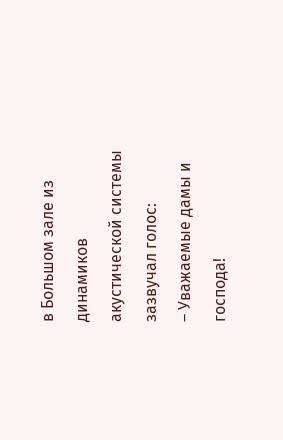в Большом зале из динамиков акустической системы зазвучал голос:
– Уважаемые дамы и господа!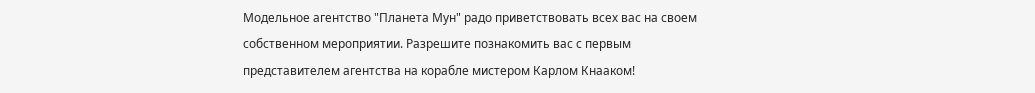Модельное агентство "Планета Мун" радо приветствовать всех вас на своем собственном мероприятии. Разрешите познакомить вас с первым представителем агентства на корабле мистером Карлом Кнааком!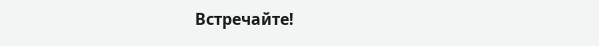Встречайте!